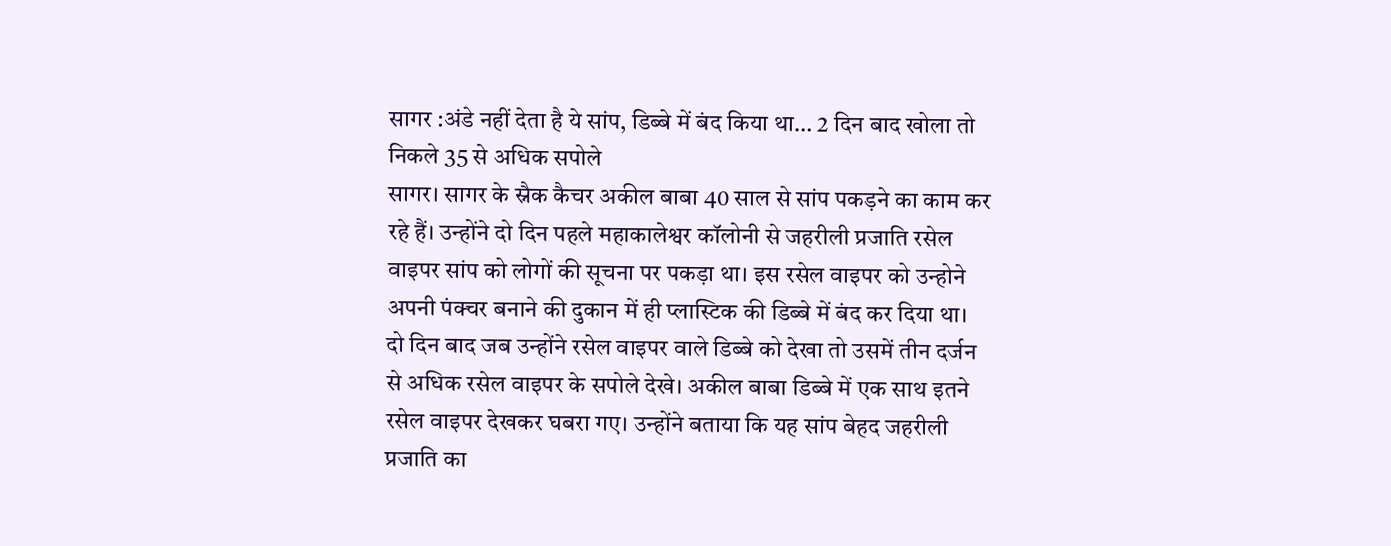सागर :अंडे नहीं देता है ये सांप, डिब्बे में बंद किया था… 2 दिन बाद खोला तो निकले 35 से अधिक सपोले
सागर। सागर के स्नैक कैचर अकील बाबा 40 साल से सांप पकड़ने का काम कर रहे हैं। उन्होंने दो दिन पहले महाकालेश्वर कॉलोनी से जहरीली प्रजाति रसेल वाइपर सांप को लोगों की सूचना पर पकड़ा था। इस रसेल वाइपर को उन्होने अपनी पंक्चर बनाने की दुकान में ही प्लास्टिक की डिब्बे में बंद कर दिया था।
दो दिन बाद जब उन्होंने रसेल वाइपर वाले डिब्बे को देखा तो उसमें तीन दर्जन से अधिक रसेल वाइपर के सपोले देखे। अकील बाबा डिब्बे में एक साथ इतने रसेल वाइपर देखकर घबरा गए। उन्होंने बताया कि यह सांप बेहद जहरीली प्रजाति का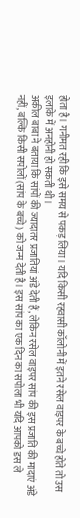होता है। गनीमत रही कि इसे समय से पकड़ लिया। यदि किसी रहवासी कॉलोनी में इतने रसेल वाइपर के बच्चे होते तो उस इलाके में अनहोनी हो सकती थी।
अकील बाबा ने बताया कि सांपों की ज्यादातर प्रजातियां अंडे देती हैं, लेकिन रसेल वाइपर सांप की इस प्रजाति की मादाएं अंडे नहीं, बल्कि किसी सपोलों (सांप के बच्चे) को जन्म देती है। इस सांप का एक दिन का सपोला भी यदि आपको डस ले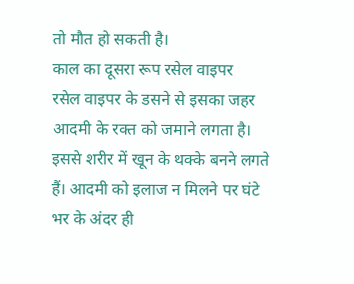तो मौत हो सकती है।
काल का दूसरा रूप रसेल वाइपर
रसेल वाइपर के डसने से इसका जहर आदमी के रक्त को जमाने लगता है। इससे शरीर में खून के थक्के बनने लगते हैं। आदमी को इलाज न मिलने पर घंटे भर के अंदर ही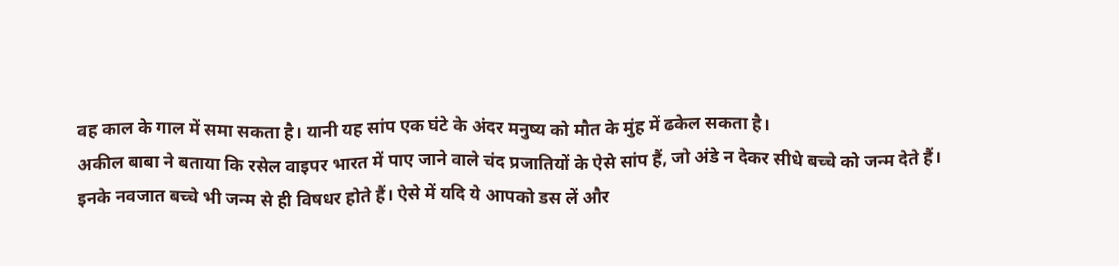वह काल के गाल में समा सकता है। यानी यह सांप एक घंटे के अंदर मनुष्य को मौत के मुंह में ढकेल सकता है।
अकील बाबा ने बताया कि रसेल वाइपर भारत में पाए जाने वाले चंद प्रजातियों के ऐसे सांप हैं, जो अंडे न देकर सीधे बच्चे को जन्म देते हैं। इनके नवजात बच्चे भी जन्म से ही विषधर होते हैं। ऐसे में यदि ये आपको डस लें और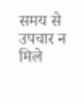समय से उपचार न मिले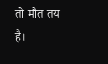तो मौत तय है।